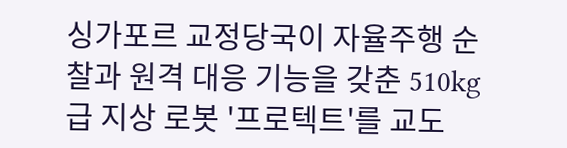싱가포르 교정당국이 자율주행 순찰과 원격 대응 기능을 갖춘 510kg급 지상 로봇 '프로텍트'를 교도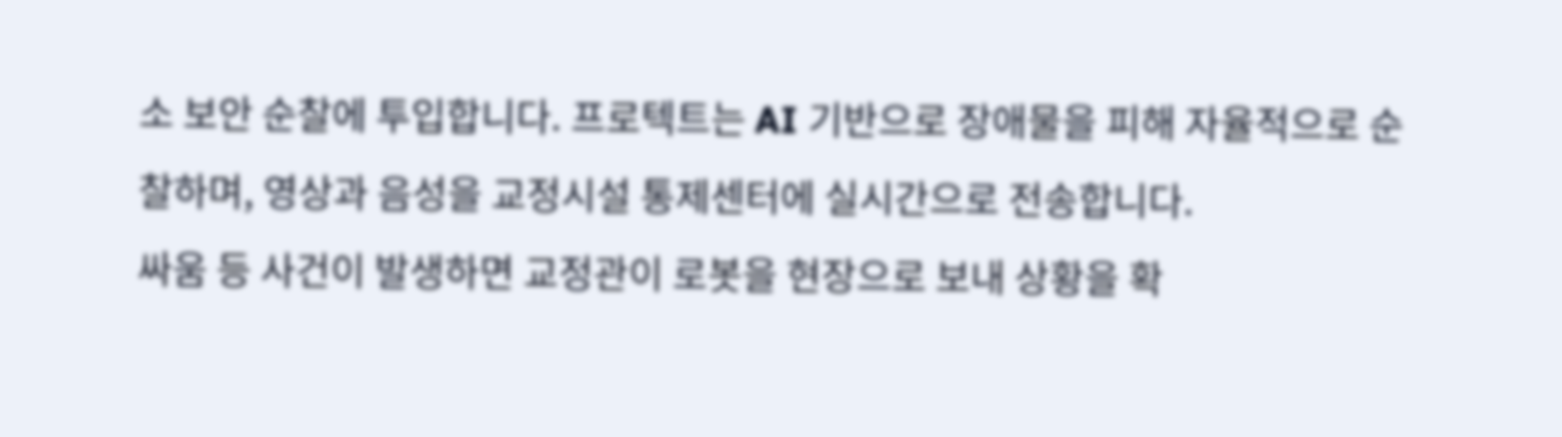소 보안 순찰에 투입합니다. 프로텍트는 AI 기반으로 장애물을 피해 자율적으로 순찰하며, 영상과 음성을 교정시설 통제센터에 실시간으로 전송합니다.
싸움 등 사건이 발생하면 교정관이 로봇을 현장으로 보내 상황을 확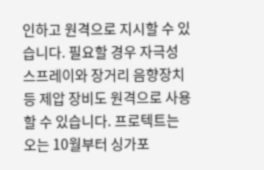인하고 원격으로 지시할 수 있습니다. 필요할 경우 자극성 스프레이와 장거리 음향장치 등 제압 장비도 원격으로 사용할 수 있습니다. 프로텍트는 오는 10월부터 싱가포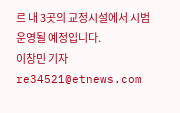르 내 3곳의 교정시설에서 시범 운영될 예정입니다.
이창민 기자 re34521@etnews.com